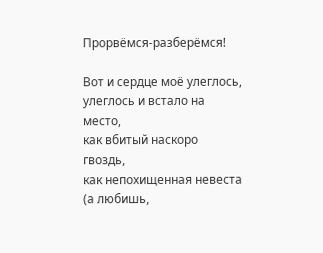Прорвёмся-разберёмся!

Вот и сердце моё улеглось,
улеглось и встало на место,
как вбитый наскоро гвоздь,
как непохищенная невеста
(а любишь,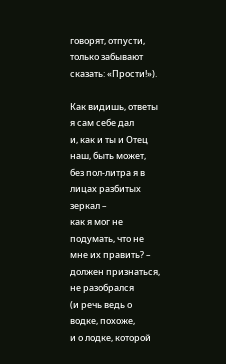говорят, отпусти,
только забывают сказать: «Прости!»).

Как видишь, ответы я сам себе дал
и, как и ты и Отец наш, быть может,
без пол-литра я в лицах разбитых зеркал –
как я мог не подумать, что не мне их править? –
должен признаться, не разобрался
(и речь ведь о водке, похоже,
и о лодке, которой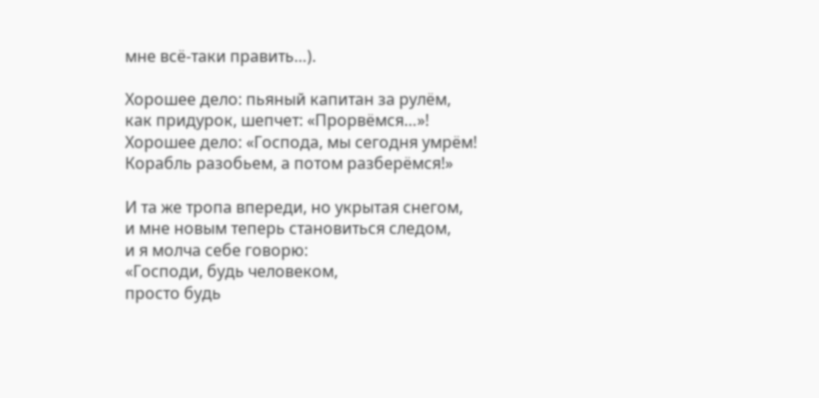мне всё-таки править…).

Хорошее дело: пьяный капитан за рулём,
как придурок, шепчет: «Прорвёмся…»!
Хорошее дело: «Господа, мы сегодня умрём!
Корабль разобьем, а потом разберёмся!»

И та же тропа впереди, но укрытая снегом,
и мне новым теперь становиться следом,
и я молча себе говорю:
«Господи, будь человеком,
просто будь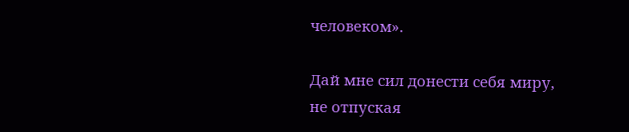человеком».

Дай мне сил донести себя миру,
не отпуская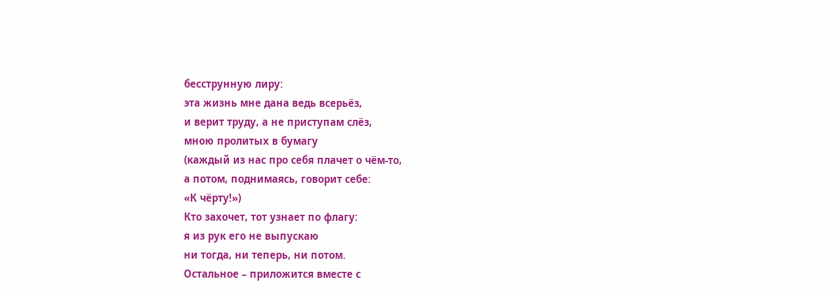бесструнную лиру:
эта жизнь мне дана ведь всерьёз,
и верит труду, а не приступам слёз,
мною пролитых в бумагу
(каждый из нас про себя плачет о чём-то,
а потом, поднимаясь, говорит себе:
«К чёрту!»)
Кто захочет, тот узнает по флагу:
я из рук его не выпускаю
ни тогда, ни теперь, ни потом.
Остальное – приложится вместе с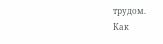трудом.
Как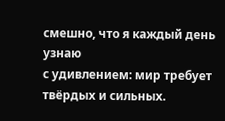смешно, что я каждый день узнаю
с удивлением: мир требует твёрдых и сильных.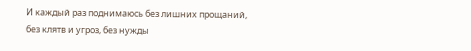И каждый раз поднимаюсь без лишних прощаний,
без клятв и угроз, без нужды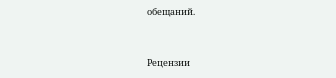обещаний.


Рецензии